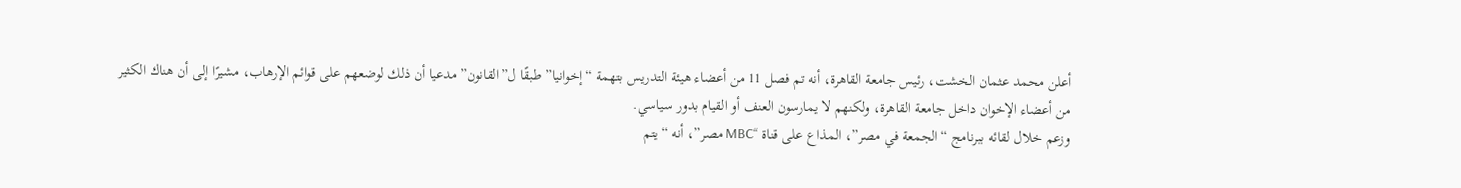أعلن محمد عثمان الخشت، رئيس جامعة القاهرة، أنه تم فصل 11 من أعضاء هيئة التدريس بتهمة “إخوانيا” طبقًا ل”القانون” مدعيا أن ذلك لوضعهم على قوائم الإرهاب، مشيرًا إلى أن هناك الكثير من أعضاء الإخوان داخل جامعة القاهرة، ولكنهم لا يمارسون العنف أو القيام بدور سياسي.
وزعم خلال لقائه ببرنامج “الجمعة في مصر”، المذاع على قناة “MBC مصر”، أنه “يتم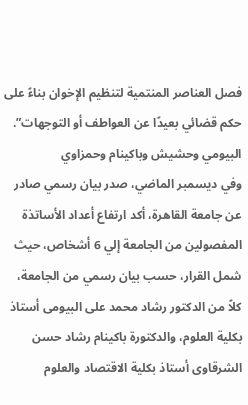فصل العناصر المنتمية لتنظيم الإخوان بناءً على حكم قضائي بعيدًا عن العواطف أو التوجهات”.
البيومي وحشيش وباكينام وحمزاوي
وفي ديسمبر الماضي، صدر بيان رسمي صادر عن جامعة القاهرة، أكد ارتفاع أعداد الأساتذة المفصولين من الجامعة إلي 6 أشخاص، حيث شمل القرار، حسب بيان رسمي من الجامعة، كلاً من الدكتور رشاد محمد على البيومى أستاذ بكلية العلوم، والدكتورة باكينام رشاد حسن الشرقاوى أستاذ بكلية الاقتصاد والعلوم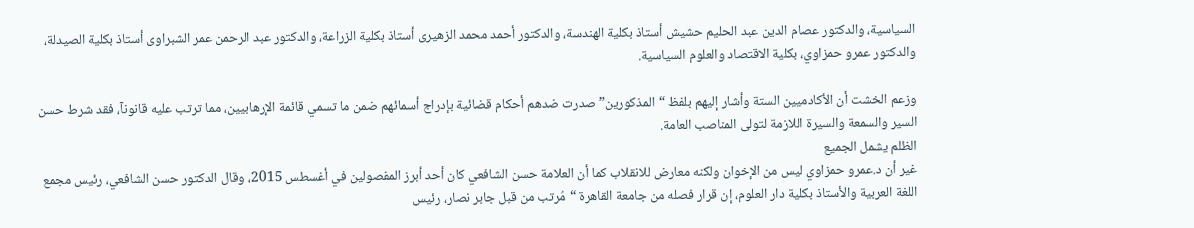السياسية، والدكتور عصام الدين عبد الحليم حشيش أستاذ بكلية الهندسة، والدكتور أحمد محمد الزهيرى أستاذ بكلية الزراعة، والدكتور عبد الرحمن عمر الشبراوى أستاذ بكلية الصيدلة، والدكتور عمرو حمزاوي، بكلية الاقتصاد والعلوم السياسية.

وزعم الخشت أن الأكادميين الستة وأشار إليهم بلفظ “المذكورين” صدرت ضدهم أحكام قضائية بإدراج أسمائهم ضمن ما تسمي قائمة الإرهابيين، مما ترتب عليه قانونآ، فقد شرط حسن السير والسمعة والسيرة اللازمة لتولى المناصب العامة.
الظلم يشمل الجميع
غير أن د.عمرو حمزاوي ليس من الإخوان ولكنه معارض للانقلاب كما أن العلامة حسن الشافعي كان أحد أبرز المفصولين في أغسطس 2015، وقال الدكتور حسن الشافعي، رئيس مجمع اللغة العربية والأستاذ بكلية دار العلوم، إن قرار فصله من جامعة القاهرة “مُرتب من قبل جابر نصار، رئيس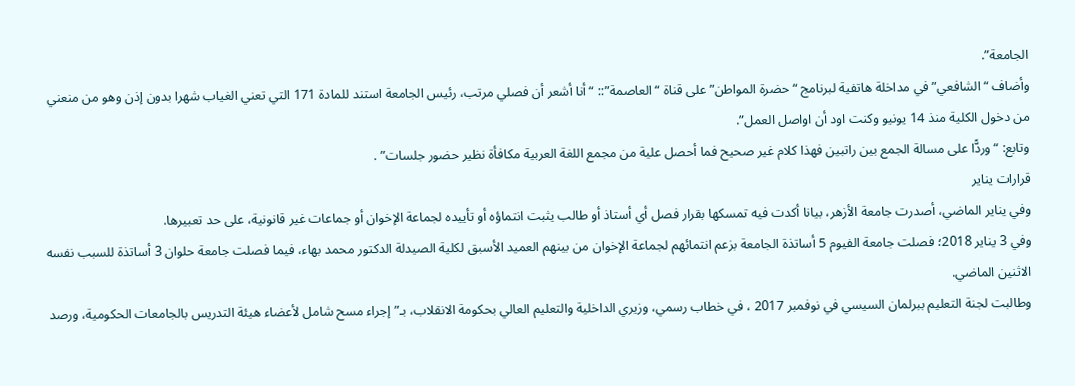الجامعة”.
وأضاف “الشافعي” في مداخلة هاتفية لبرنامج “حضرة المواطن” على قناة “العاصمة”:: “أنا أشعر أن فصلي مرتب، رئيس الجامعة استند للمادة 171 التي تعني الغياب شهرا بدون إذن وهو من منعني من دخول الكلية منذ 14 يونيو وكنت اود أن اواصل العمل”.
وتابع: “وردًّا على مسالة الجمع بين راتبين فهذا كلام غير صحيح فما أحصل علية من مجمع اللغة العربية مكافأة نظير حضور جلسات” .
قرارات يناير
وفي يناير الماضي، أصدرت جامعة الأزهر، بيانا أكدت فيه تمسكها بقرار فصل أي أستاذ أو طالب يثبت انتماؤه أو تأييده لجماعة الإخوان أو جماعات غير قانونية، على حد تعبيرها.
وفي 3 يناير 2018؛ فصلت جامعة الفيوم 5 أساتذة الجامعة بزعم انتمائهم لجماعة الإخوان من بينهم العميد الأسبق لكلية الصيدلة الدكتور محمد بهاء، فيما فصلت جامعة حلوان 3 أساتذة للسبب نفسه الاثنين الماضي.
وطالبت لجنة التعليم ببرلمان السيسي في نوفمبر 2017 ، في خطاب رسمي، وزيري الداخلية والتعليم العالي بحكومة الانقلاب، بـ”إجراء مسح شامل لأعضاء هيئة التدريس بالجامعات الحكومية، ورصد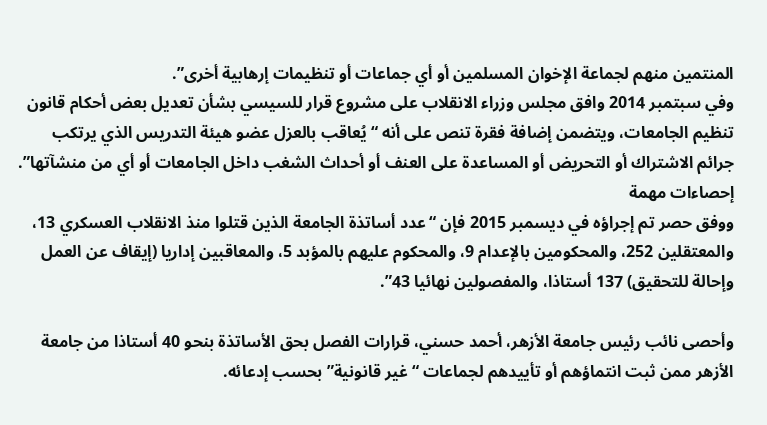المنتمين منهم لجماعة الإخوان المسلمين أو أي جماعات أو تنظيمات إرهابية أخرى”.
وفي سبتمبر 2014 وافق مجلس وزراء الانقلاب على مشروع قرار للسيسي بشأن تعديل بعض أحكام قانون تنظيم الجامعات، ويتضمن إضافة فقرة تنص على أنه “يُعاقب بالعزل عضو هيئة التدريس الذي يرتكب جرائم الاشتراك أو التحريض أو المساعدة على العنف أو أحداث الشغب داخل الجامعات أو أي من منشآتها”.
إحصاءات مهمة
ووفق حصر تم إجراؤه في ديسمبر 2015 فإن “عدد أساتذة الجامعة الذين قتلوا منذ الانقلاب العسكري 13، والمعتقلين 252، والمحكومين بالإعدام 9، والمحكوم عليهم بالمؤبد 5، والمعاقبين إداريا (إيقاف عن العمل وإحالة للتحقيق) 137 أستاذا، والمفصولين نهائيا 43”.

وأحصى نائب رئيس جامعة الأزهر، أحمد حسني، قرارات الفصل بحق الأساتذة بنحو 40 أستاذا من جامعة الأزهر ممن ثبت انتماؤهم أو تأييدهم لجماعات “غير قانونية” بحسب إدعائه.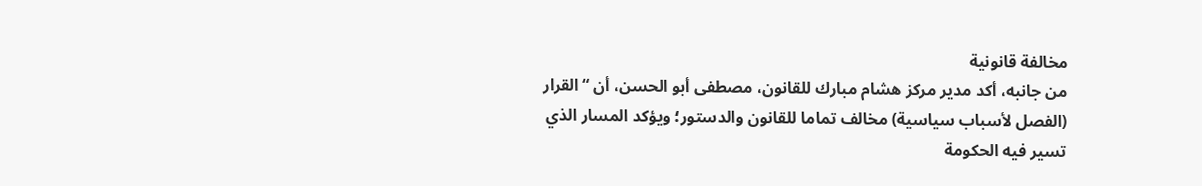مخالفة قانونية
من جانبه، أكد مدير مركز هشام مبارك للقانون، مصطفى أبو الحسن، أن “القرار (الفصل لأسباب سياسية) مخالف تماما للقانون والدستور؛ ويؤكد المسار الذي تسير فيه الحكومة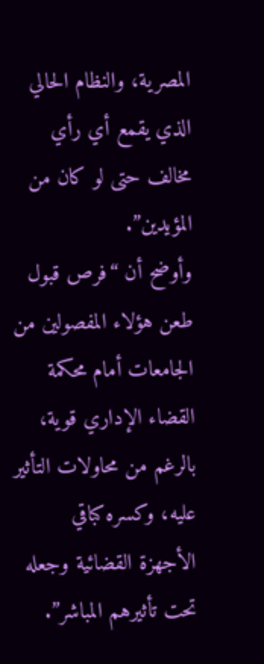المصرية، والنظام الحالي الذي يقمع أي رأي مخالف حتى لو كان من المؤيدين”.
وأوضح أن “فرص قبول طعن هؤلاء المفصولين من الجامعات أمام محكمة القضاء الإداري قوية، بالرغم من محاولات التأثير عليه، وكسره كباقي الأجهزة القضائية وجعله تحت تأثيرهم المباشر”.